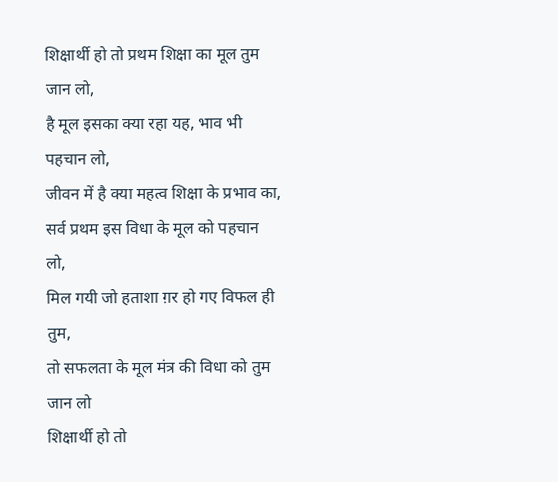शिक्षार्थी हो तो प्रथम शिक्षा का मूल तुम जान लो,
है मूल इसका क्या रहा यह, भाव भी पहचान लो,
जीवन में है क्या महत्व शिक्षा के प्रभाव का,
सर्व प्रथम इस विधा के मूल को पहचान लो,
मिल गयी जो हताशा ग़र हो गए विफल ही तुम,
तो सफलता के मूल मंत्र की विधा को तुम जान लो
शिक्षार्थी हो तो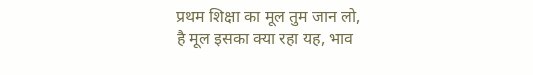प्रथम शिक्षा का मूल तुम जान लो,
है मूल इसका क्या रहा यह, भाव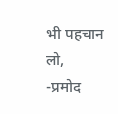भी पहचान लो,
-प्रमोद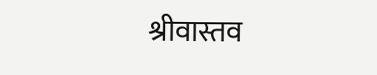श्रीवास्तव